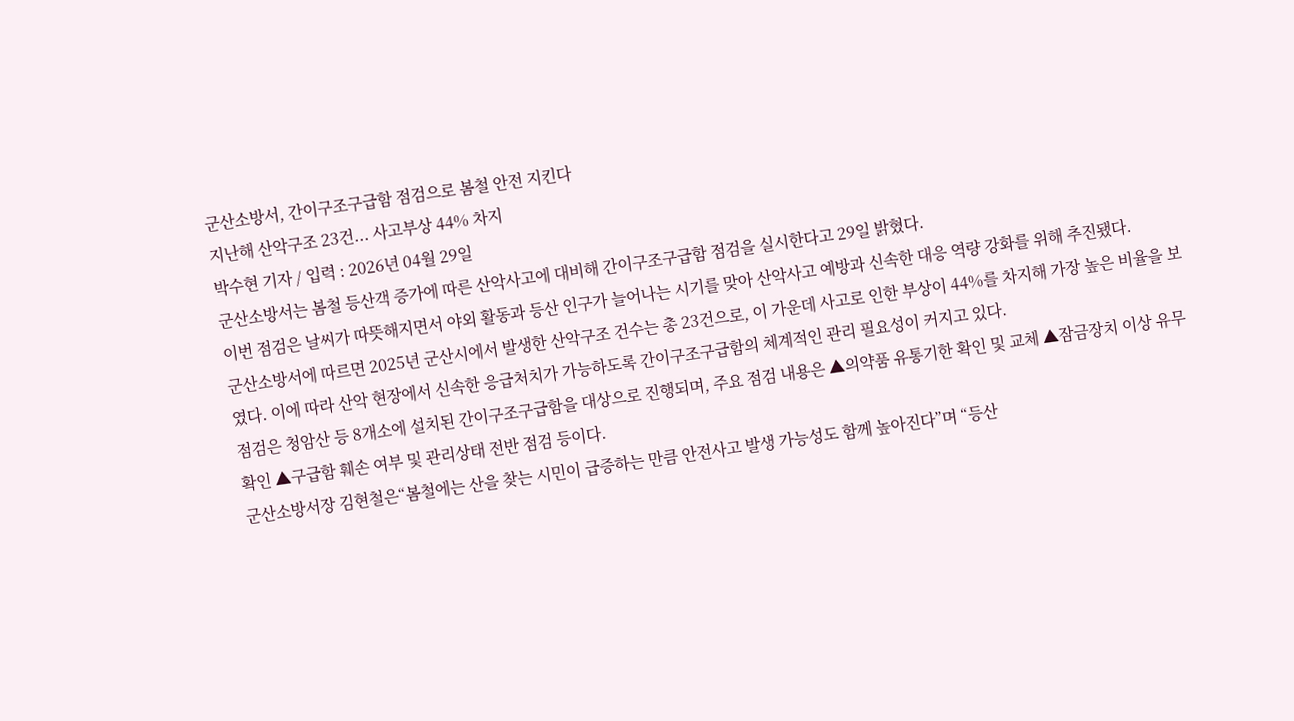군산소방서, 간이구조구급함 점검으로 봄철 안전 지킨다
지난해 산악구조 23건... 사고부상 44% 차지
박수현 기자 / 입력 : 2026년 04월 29일
군산소방서는 봄철 등산객 증가에 따른 산악사고에 대비해 간이구조구급함 점검을 실시한다고 29일 밝혔다.
이번 점검은 날씨가 따뜻해지면서 야외 활동과 등산 인구가 늘어나는 시기를 맞아 산악사고 예방과 신속한 대응 역량 강화를 위해 추진됐다.
군산소방서에 따르면 2025년 군산시에서 발생한 산악구조 건수는 총 23건으로, 이 가운데 사고로 인한 부상이 44%를 차지해 가장 높은 비율을 보였다. 이에 따라 산악 현장에서 신속한 응급처치가 가능하도록 간이구조구급함의 체계적인 관리 필요성이 커지고 있다.
점검은 청암산 등 8개소에 설치된 간이구조구급함을 대상으로 진행되며, 주요 점검 내용은 ▲의약품 유통기한 확인 및 교체 ▲잠금장치 이상 유무 확인 ▲구급함 훼손 여부 및 관리상태 전반 점검 등이다.
군산소방서장 김현철은“봄철에는 산을 찾는 시민이 급증하는 만큼 안전사고 발생 가능성도 함께 높아진다”며 “등산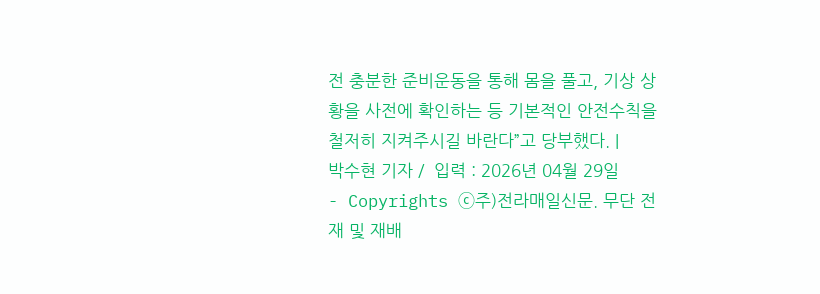전 충분한 준비운동을 통해 몸을 풀고, 기상 상황을 사전에 확인하는 등 기본적인 안전수칙을 철저히 지켜주시길 바란다”고 당부했다. |
박수현 기자 /  입력 : 2026년 04월 29일
- Copyrights ⓒ주)전라매일신문. 무단 전재 및 재배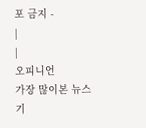포 금지 -
|
|
오피니언
가장 많이본 뉴스
기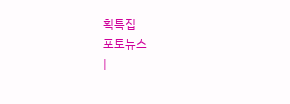획특집
포토뉴스
|